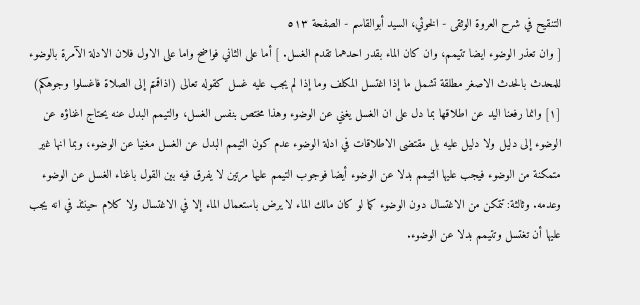التنقيح في شرح العروة الوثقى - الخوئي، السيد أبوالقاسم - الصفحة ٥١٣
[ وان تعذر الوضوء ايضا تتيمم، وان كان الماء بقدر احدهما تقدم الغسل. ] أما على الثاني فواضح واما على الاول فلان الادلة الآمرة بالوضوء للمحدث بالحدث الاصغر مطلقة تشمل ما إذا اغتسل المكلف وما إذا لم يجب عليه غسل كقوله تعالى (اذاقمتم إلى الصلاة فاغسلوا وجوهكم) [١] وانما رفعنا اليد عن اطلاقها بما دل على ان الغسل يغني عن الوضوء وهذا مختص بنفس الغسل، والتيمم البدل عنه يحتاج اغناؤه عن الوضوء إلى دليل ولا دليل عليه بل مقتضى الاطلاقات في ادلة الوضوء عدم كون التيمم البدل عن الغسل مغنيا عن الوضوء، وبما انها غير متمكنة من الوضوء فيجب عليها التيمم بدلا عن الوضوء أيضا فوجوب التيمم عليها مرتين لا يفرق فيه بين القول باغناء الغسل عن الوضوء وعدمه. وثالثة: تتمكن من الاغتسال دون الوضوء كما لو كان مالك الماء لا يرض باستعمال الماء إلا في الاغتسال ولا كلام حينئذ في انه يجب عليها أن تغتسل وتتيمم بدلا عن الوضوء.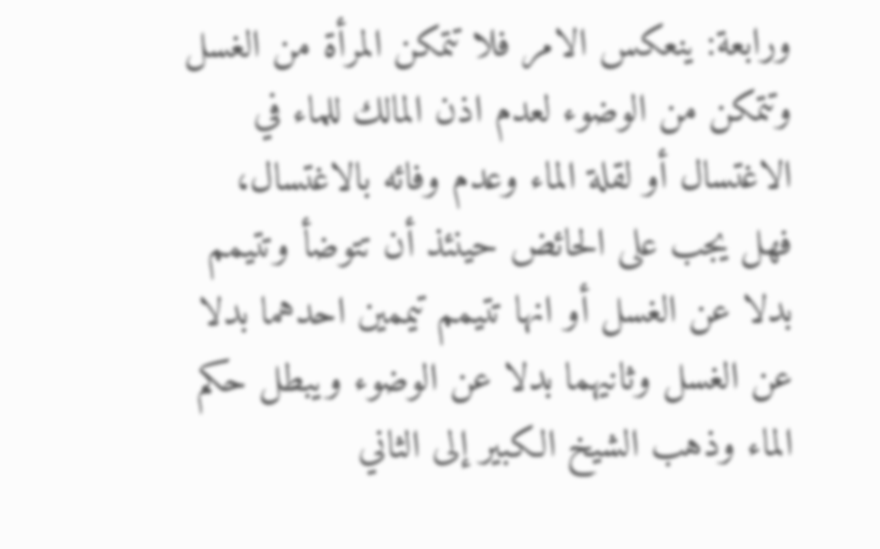ورابعة: ينعكس الامر فلا تتمكن المرأة من الغسل وتتمكن من الوضوء لعدم اذن المالك للماء في الاغتسال أو لقلة الماء وعدم وفائه بالاغتسال، فهل يجب على الحائض حينئذ أن تتوضأ وتتيمم بدلا عن الغسل أو انها تتيمم تيممين احدهما بدلا عن الغسل وثانيهما بدلا عن الوضوء ويبطل حكم الماء وذهب الشيخ الكبير إلى الثاني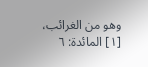وهو من الغرائب،
[١] المائدة: ٦